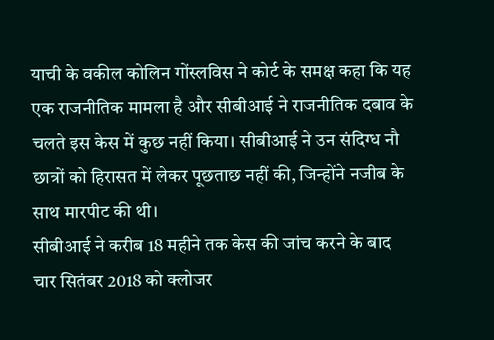याची के वकील कोलिन गोंस्लविस ने कोर्ट के समक्ष कहा कि यह एक राजनीतिक मामला है और सीबीआई ने राजनीतिक दबाव के चलते इस केस में कुछ नहीं किया। सीबीआई ने उन संदिग्ध नौ छात्रों को हिरासत में लेकर पूछताछ नहीं की, जिन्होंने नजीब के साथ मारपीट की थी।
सीबीआई ने करीब 18 महीने तक केस की जांच करने के बाद चार सितंबर 2018 को क्लोजर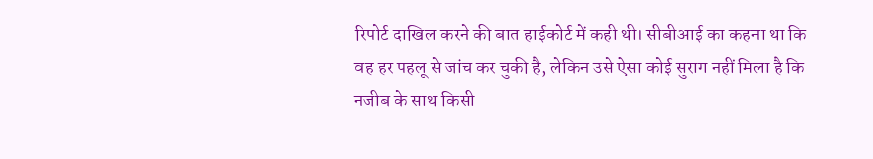रिपोर्ट दाखिल करने की बात हाईकोर्ट में कही थी। सीबीआई का कहना था कि वह हर पहलू से जांच कर चुकी है, लेकिन उसे ऐसा कोई सुराग नहीं मिला है कि नजीब के साथ किसी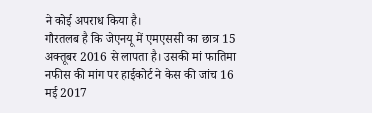ने कोई अपराध किया है।
गौरतलब है कि जेएनयू में एमएससी का छात्र 15 अक्तूबर 2016 से लापता है। उसकी मां फातिमा नफीस की मांग पर हाईकोर्ट ने केस की जांच 16 मई 2017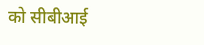को सीबीआई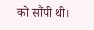को सौंपी थी।